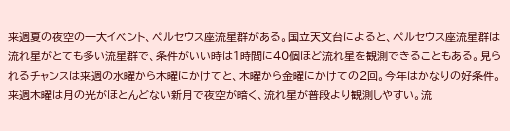来週夏の夜空の一大イベント、ペルセウス座流星群がある。国立天文台によると、ペルセウス座流星群は流れ星がとても多い流星群で、条件がいい時は1時間に40個ほど流れ星を観測できることもある。見られるチャンスは来週の水曜から木曜にかけてと、木曜から金曜にかけての2回。今年はかなりの好条件。来週木曜は月の光がほとんどない新月で夜空が暗く、流れ星が普段より観測しやすい。流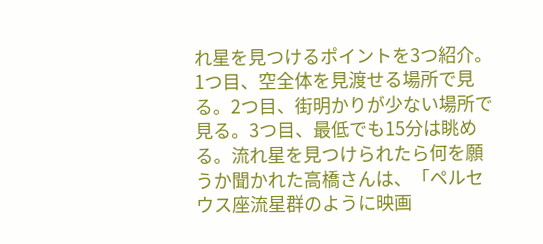れ星を見つけるポイントを3つ紹介。1つ目、空全体を見渡せる場所で見る。2つ目、街明かりが少ない場所で見る。3つ目、最低でも15分は眺める。流れ星を見つけられたら何を願うか聞かれた高橋さんは、「ペルセウス座流星群のように映画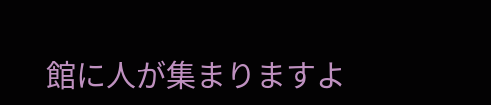館に人が集まりますよ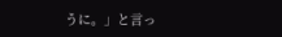うに。」と言っ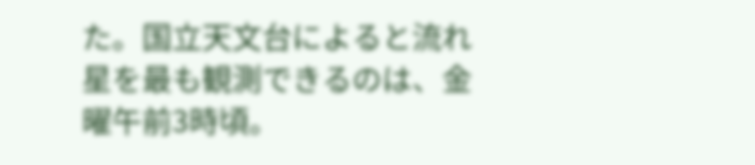た。国立天文台によると流れ星を最も観測できるのは、金曜午前3時頃。